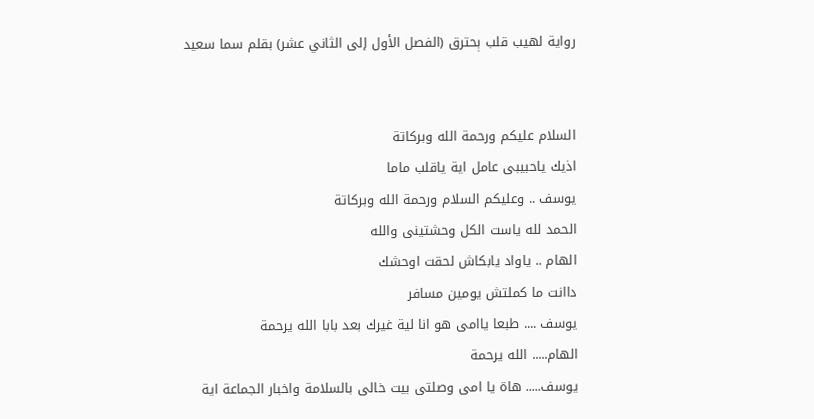رواية لهيب قلب ېحترق (الفصل الأول إلى الثاني عشر) بقلم سما سعيد


السلام عليكم ورحمة الله وبركاتة
اذيك ياحبيبى عامل اية ياقلب ماما
يوسف .. وعليكم السلام ورحمة الله وبركاتة
الحمد لله ياست الكل وحشتينى والله
الهام .. ياواد يابكاش لحقت اوحشك
داانت ما كملتش يومين مسافر
يوسف .... طبعا ياامى هو انا لية غيرك بعد بابا الله يرحمة
الهام..... الله يرحمة
يوسف..... هاة يا امى وصلتى بيت خالى بالسلامة واخبار الجماعة اية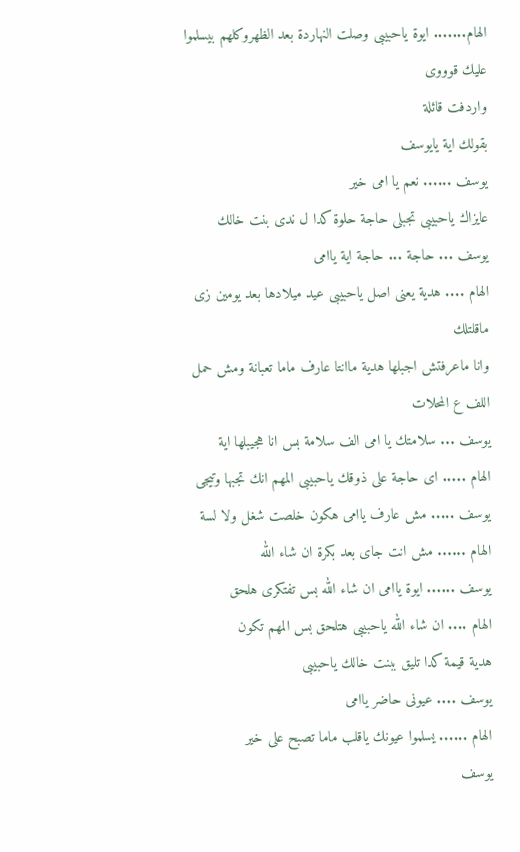الهام....... ايوة ياحبيبى وصلت النهاردة بعد الظهروكلهم بيسلموا عليك قوووى
واردفت قائلة
بقولك اية يايوسف
يوسف ...... نعم يا امى خير
عايزاك ياحبيبى تجبلى حاجة حلوة كدا ل ندى بنت خالك
يوسف ... حاجة ... حاجة اية ياامى
الهام .... هدية يعنى اصل ياحبيبى عيد ميلادها بعد يومين زى ماقلتلك
وانا ماعرفتش اجبلها هدية ماانتا عارف ماما تعبانة ومش حمل اللف ع المحلات
يوسف ... سلامتك يا امى الف سلامة بس انا هجيبلها اية
الهام ..... اى حاجة على ذوقك ياحبيبى المهم انك تجبها وتيجى
يوسف ..... مش عارف ياامى هكون خلصت شغل ولا لسة
الهام ...... مش انت جاى بعد بكرة ان شاء الله
يوسف ...... ايوة ياامى ان شاء الله بس تفتكرى هلحق
الهام .... ان شاء الله ياحبيبى هتلحق بس المهم تكون
هدية قيمة كدا تليق ببنت خالك ياحبيبى
يوسف .... عيونى حاضر ياامى
الهام ...... يسلموا عيونك ياقلب ماما تصبح على خير
يوسف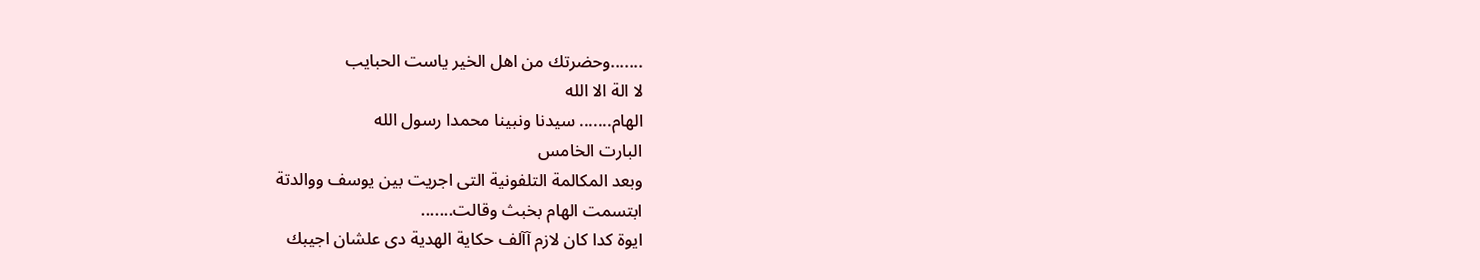.......وحضرتك من اهل الخير ياست الحبايب
لا الة الا الله
الهام....... سيدنا ونبينا محمدا رسول الله
البارت الخامس
وبعد المكالمة التلفونية التى اجريت بين يوسف ووالدتة
ابتسمت الهام بخبث وقالت.......
ايوة كدا كان لازم آآلف حكاية الهدية دى علشان اجيبك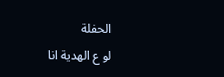الحفلة
لو ع الهدية انا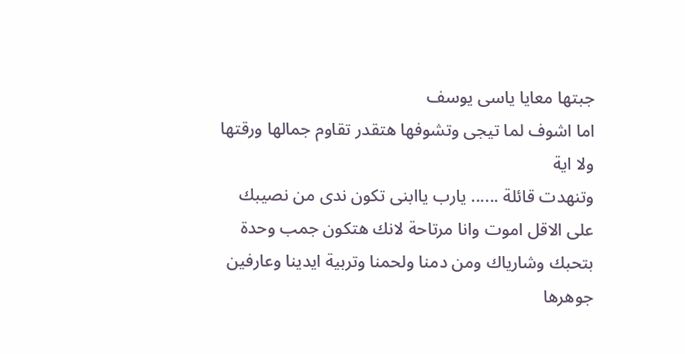جبتها معايا ياسى يوسف
اما اشوف لما تيجى وتشوفها هتقدر تقاوم جمالها ورقتها ولا اية
وتنهدت قائلة ...... يارب ياابنى تكون ندى من نصيبك
على الاقل اموت وانا مرتاحة لانك هتكون جمب وحدة
بتحبك وشارياك ومن دمنا ولحمنا وتربية ايدينا وعارفين جوهرها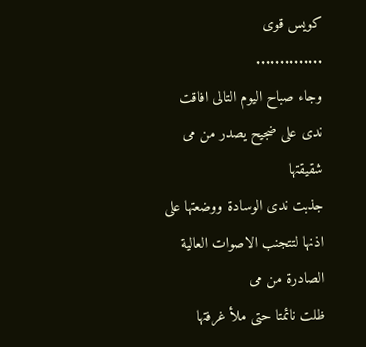كويس قوى
..............
وجاء صباح اليوم التالى افاقت ندى على ضجيح يصدر من مى شقيقتها
جذبت ندى الوسادة ووضعتها على اذنها لتتجنب الاصوات العالية الصادرة من مى
ظلت نائمتا حتى ملأ غرفتها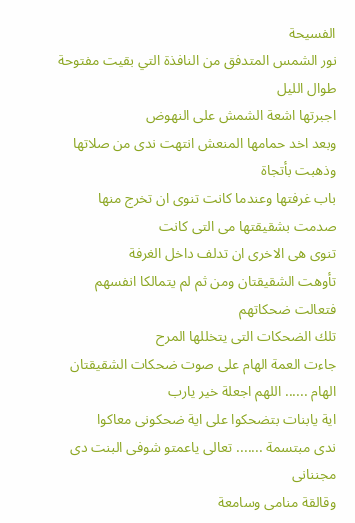الفسيحة
نور الشمس المتدفق من النافذة التي بقيت مفتوحة طوال الليل
اجبرتها اشعة الشمش على النهوض
وبعد اخد حمامها المنعش انتهت ندى من صلاتها وذهبت بأتجاة
باب غرفتها وعندما كانت تنوى ان تخرج منها صدمت بشقيقتها مى التى كانت
تنوى هى الاخرى ان تدلف داخل الغرفة
تأوهت الشقيقتان ومن ثم لم يتمالكا انفسهم فتعالت ضحكاتهم
تلك الضحكات التى يتخللها المرح
جاءت العمة الهام على صوت ضحكات الشقيقتان
الهام ...... اللهم اجعلة خير يارب
اية يابنات بتضحكوا على اية ضحكونى معاكوا
ندى مبتسمة ....... تعالى ياعمتو شوفى البنت دى مجننانى
وقالقة منامى وسامعة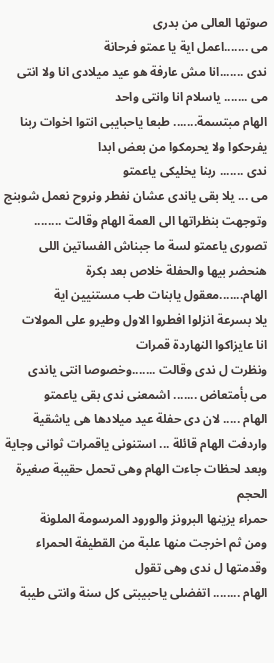صوتها العالى من بدرى
مى .......اعمل اية يا عمتو فرحانة
ندى .......انا مش عارفة هو عيد ميلادى انا ولا انتى
مى ....... ياسلام انا وانتى واحد
الهام مبتسمة....... طبعا ياحبايبى انتوا اخوات ربنا يفرحكوا ولا يحرمكوا من بعض ابدا
ندى ....... ربنا يخليكى ياعمتو
مى ... يلا بقى ياندى عشان نفطر ونروح نعمل شوبنج
وتوجهت بنظراتها الى العمة الهام وقالت ........
تصورى ياعمتو لسة ما جبناش الفساتين اللى هنحضر بيها والحفلة خلاص بعد بكرة
الهام.......معقول يابنات طب مستنيين اية
يلا بسرعة انزلوا افطروا الاول وطيرو على المولات
انا عايزاكوا النهاردة قمرات
ونظرت ل ندى وقالت .......وخصوصا انتى ياندى
مى بأمتعاض ....... اشمعنى ندى بقى ياعمتو
الهام ..... لان دى حفلة عيد ميلادها هى ياشقية
واردفت الهام قائلة ... استنونى ياقمرات ثوانى وجاية
وبعد لحظات جاءت الهام وهى تحمل حقيبة صغيرة الحجم
حمراء يزينها البرونز والورود المرسومة الملونة
ومن ثم اخرجت منها علبة من القطيفة الحمراء
وقدمتها ل ندى وهى تقول
الهام ........ اتفضلى ياحبيبتى كل سنة وانتى طيبة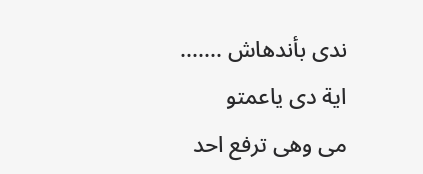ندى بأندهاش ....... اية دى ياعمتو
مى وهى ترفع احد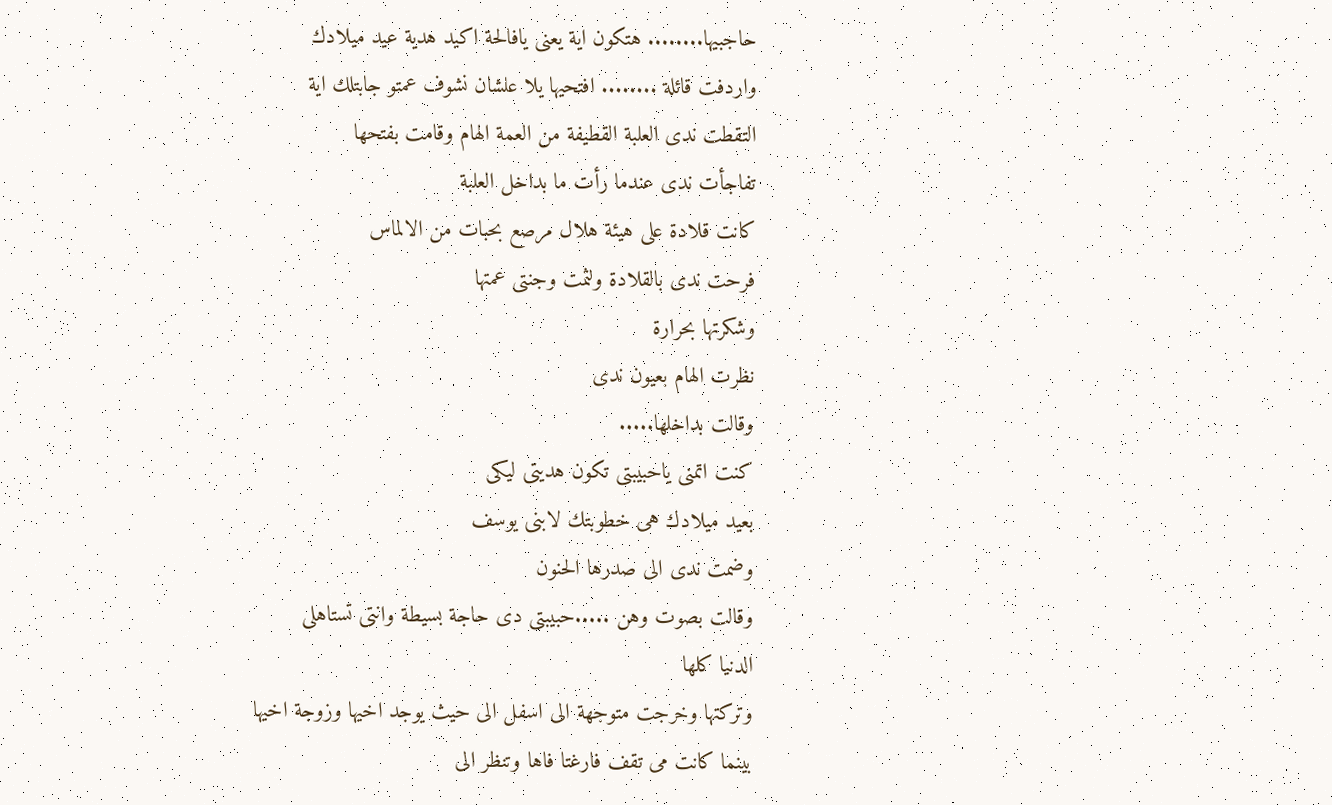حاجبيها........ هتكون اية يعنى يافالحة اكيد هدية عيد ميلادك
واردفت قائلة ........ افتحيها يلا علشان نشوف عمتو جابتلك اية
التقطت ندى العلبة القطيفة من العمة الهام وقامت بفتحها
تفاجأت ندى عندما رأت ما بداخل العلبة
كانت قلادة على هيئة هلال مرصع بحبات من الالماس
فرحت ندى بالقلادة ولثمت وجنتى عمتها
وشكرتها بحرارة
نظرت الهام بعيون ندى
وقالت بداخلها.....
كنت اتمنى ياحبيبتى تكون هديتى ليكى
بعيد ميلادك هى خطوبتك لابنى يوسف
وضمت ندى الى صدرها الحنون
وقالت بصوت وهن .....حبيبتى دى حاجة بسيطة وانتى تستاهلى
الدنيا كلها
وتركتها وخرجت متوجهة الى اسفل الى حيث يوجد اخيها وزوجة اخيها
بينما كانت مى تقف فارغتا فاها وتنظر الى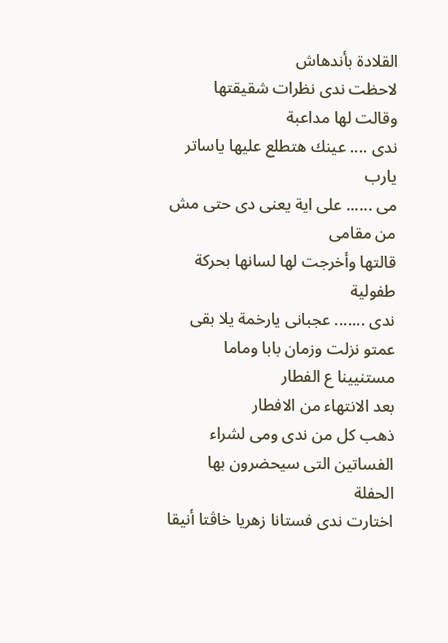القلادة بأندهاش
لاحظت ندى نظرات شقيقتها وقالت لها مداعبة
ندى .... عينك هتطلع عليها ياساتر يارب
مى ...... على اية يعنى دى حتى مش من مقامى
قالتها وأخرجت لها لسانها بحركة طفولية
ندى ....... عجبانى يارخمة يلا بقى عمتو نزلت وزمان بابا وماما مستنيينا ع الفطار
بعد الانتهاء من الافطار
ذهب كل من ندى ومى لشراء الفساتين التى سيحضرون بها الحفلة
اختارت ندى فستانا زهريا خاڤتا أنيقا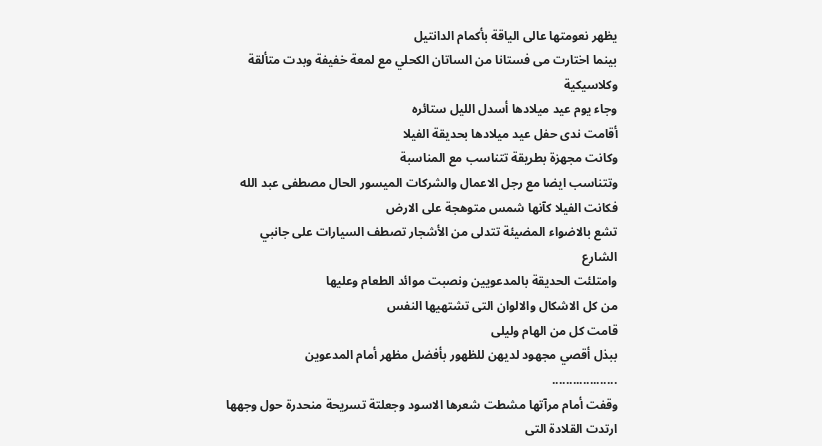يظهر نعومتها عالى الياقة بأكمام الدانتيل
بينما اختارت مى فستانا من الساتان الكحلي مع لمعة خفيفة وبدت متألقة وكلاسيكية
وجاء يوم عيد ميلادها أسدل الليل ستائره
أقامت ندى حفل عيد ميلادها بحديقة الفيلا
وكانت مجهزة بطريقة تتناسب مع المناسبة
وتتناسب ايضا مع رجل الاعمال والشركات الميسور الحال مصطفى عبد الله
فكانت الفيلا كآنها شمس متوهجة على الارض
تشع بالاضواء المضيئة تتدلى من الأشجار تصطف السيارات على جانبي الشارع
وامتلئت الحديقة بالمدعويين ونصبت موائد الطعام وعليها
من كل الاشكال والالوان التى تشتهيها النفس
قامت كل من الهام وليلى
ببذل أقصي مجهود لديهن للظهور بأفضل مظهر أمام المدعوين
...................
وقفت أمام مرآتها مشطت شعرها الاسود وجعلتة تسريحة منحدرة حول وجهها
ارتدت القلادة التى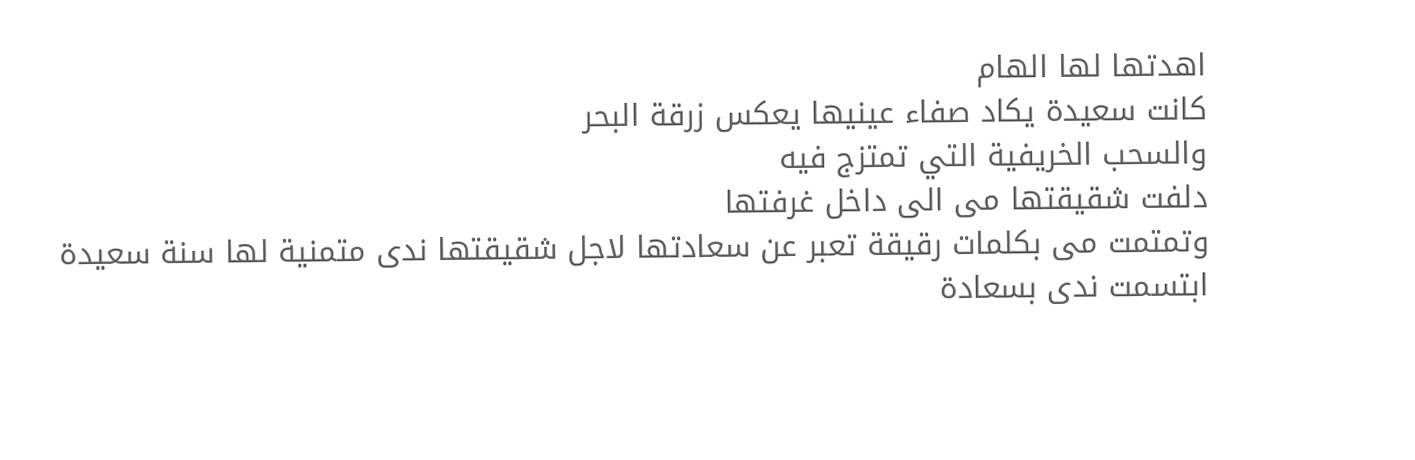اهدتها لها الهام
كانت سعيدة يكاد صفاء عينيها يعكس زرقة البحر
والسحب الخريفية التي تمتزج فيه
دلفت شقيقتها مى الى داخل غرفتها
وتمتمت مى بكلمات رقيقة تعبر عن سعادتها لاجل شقيقتها ندى متمنية لها سنة سعيدة
ابتسمت ندى بسعادة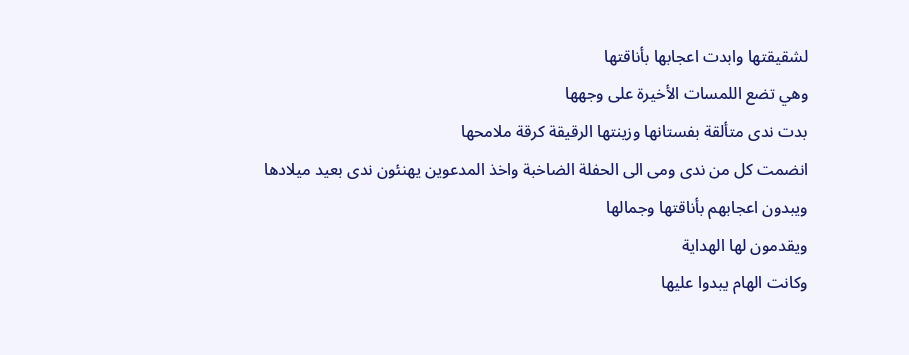لشقيقتها وابدت اعجابها بأناقتها
وهي تضع اللمسات الأخيرة على وجهها
بدت ندى متألقة بفستانها وزينتها الرقيقة كرقة ملامحها
انضمت كل من ندى ومى الى الحفلة الضاخبة واخذ المدعوين يهنئون ندى بعيد ميلادها
ويبدون اعجابهم بأناقتها وجمالها
ويقدمون لها الهداية
وكانت الهام يبدوا عليها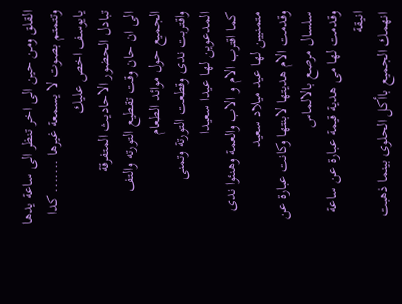القلق ومن حين الى اخر تنظر الى ساعة يدها
وتتمتم بصوت لا يسمعة غيرها ....... كدا يايوسف اخص عليك
تبادل الحضور الاحاديث المتفرقة
الى ان حان وقت تقطيع التورته والتف الجميع حول موائد الطعام
واقتربت ندى وقطعت التورتة وتمنى المدعوين لها عيدا سعيدا
كما اقترب الام و الاب والعمة وهنئوا ندى متمنيين لها عيد ميلاد سعيد
وقدمت الام هديتها لابنتها وكانت عبارة عن سلسال مرصع بالالماس
وقدمت لها مى هدية قيمة عبارة عن ساعة انيقة
انهمك الجميع باأكل الحلوى بينما ذهبت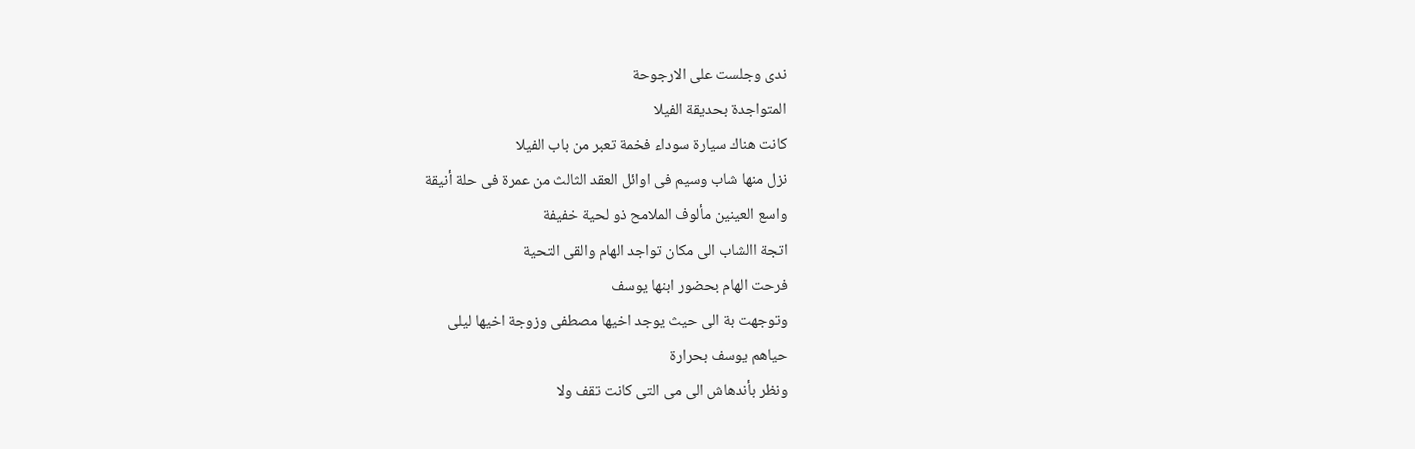ندى وجلست على الارجوحة
المتواجدة بحديقة الفيلا
كانت هناك سيارة سوداء فخمة تعبر من باب الفيلا
نزل منها شاب وسيم فى اوائل العقد الثالث من عمرة فى حلة أنيقة
واسع العينين مألوف الملامح ذو لحية خفيفة
اتجة االشاب الى مكان تواجد الهام والقى التحية
فرحت الهام بحضور ابنها يوسف
وتوجهت بة الى حيث يوجد اخيها مصطفى وزوجة اخيها ليلى
حياهم يوسف بحرارة
ونظر بأندهاش الى مى التى كانت تقف ولا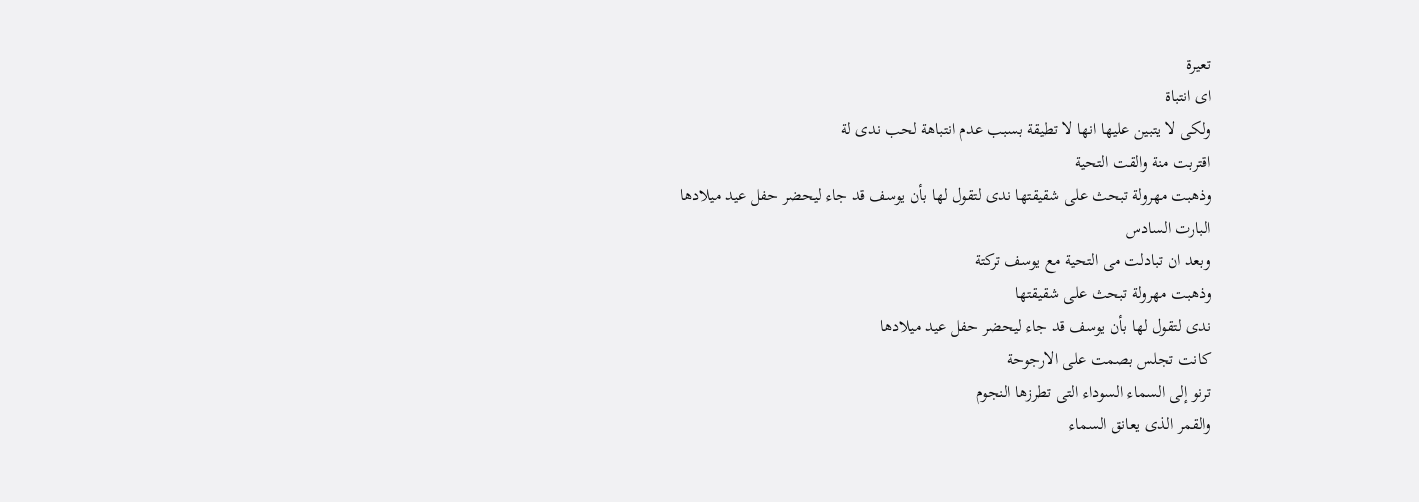تعيرة
اى انتباة
ولكى لا يتبين عليها انها لا تطيقة بسبب عدم انتباهة لحب ندى لة
اقتربت منة والقت التحية
وذهبت مهرولة تبحث على شقيقتها ندى لتقول لها بأن يوسف قد جاء ليحضر حفل عيد ميلادها
البارت السادس
وبعد ان تبادلت مى التحية مع يوسف تركتة
وذهبت مهرولة تبحث على شقيقتها
ندى لتقول لها بأن يوسف قد جاء ليحضر حفل عيد ميلادها
كانت تجلس بصمت على الارجوحة
ترنو إلى السماء السوداء التى تطرزها النجوم
والقمر الذى يعانق السماء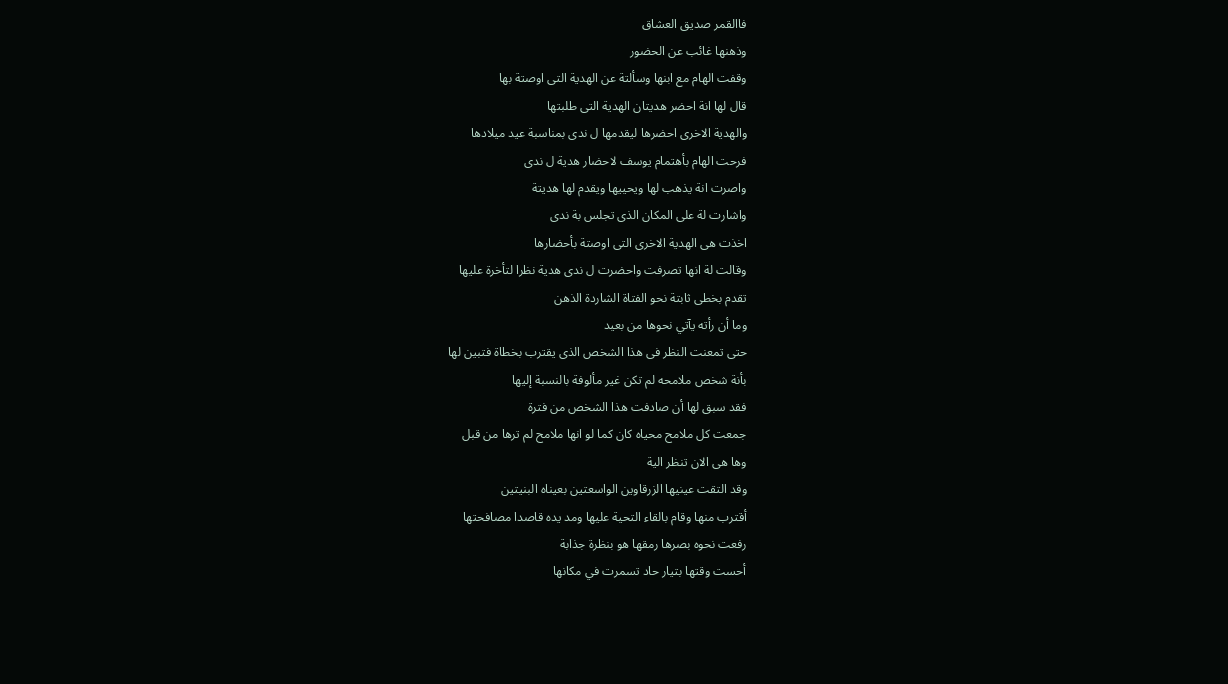فاالقمر صديق العشاق
وذهنها غائب عن الحضور
وقفت الهام مع ابنها وسألتة عن الهدية التى اوصتة بها
قال لها انة احضر هديتان الهدية التى طلبتها
والهدية الاخرى احضرها ليقدمها ل ندى بمناسبة عيد ميلادها
فرحت الهام بأهتمام يوسف لاحضار هدية ل ندى
واصرت انة يذهب لها ويحييها ويقدم لها هديتة
واشارت لة على المكان الذى تجلس بة ندى
اخذت هى الهدية الاخرى التى اوصتة بأحضارها
وقالت لة انها تصرفت واحضرت ل ندى هدية نظرا لتأخرة عليها
تقدم بخطى ثابتة نحو الفتاة الشاردة الذهن
وما أن رأته يآتي نحوها من بعيد
حتى تمعنت النظر فى هذا الشخص الذى يقترب بخطاة فتبين لها
بأنة شخص ملامحه لم تكن غير مألوفة بالنسبة إليها
فقد سبق لها أن صادفت هذا الشخص من فترة
جمعت كل ملامح محياه كان كما لو انها ملامح لم ترها من قبل
وها هى الان تنظر الية
وقد التقت عينيها الزرقاوين الواسعتين بعيناه البنيتين
أقترب منها وقام بالقاء التحية عليها ومد يده قاصدا مصافحتها
رفعت نحوه بصرها رمقها هو بنظرة جذابة
أحست وقتها بتيار حاد تسمرت في مكانها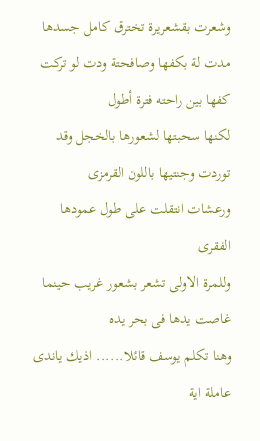وشعرت بقشعريرة تخترق كامل جسدها
مدت لة بكفها وصافحتة ودت لو تركت كفها بين راحته فترة أطول
لكنها سحبتها لشعورها بالخجل وقد توردت وجنتيها باللون القرمزى
ورعشات انتقلت على طول عمودها الفقرى
وللمرة الاولى تشعر بشعور غريب حينما غاصت يدها فى بحر يده
وهنا تكلم يوسف قائلا...... اذيك ياندى عاملة اية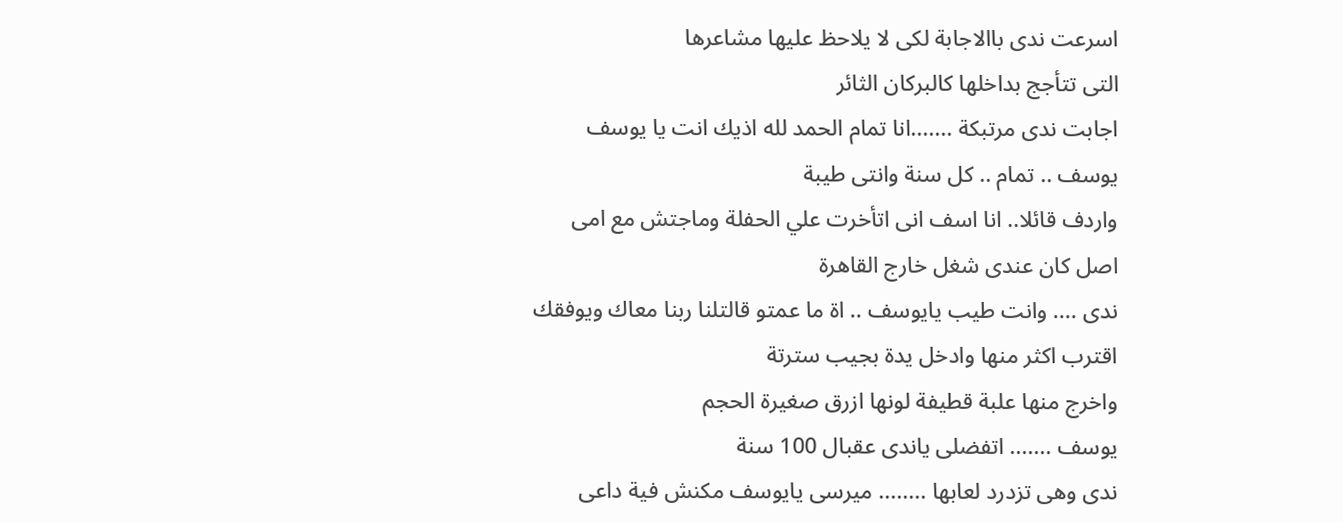اسرعت ندى باالاجابة لكى لا يلاحظ عليها مشاعرها
التى تتأجج بداخلها كالبركان الثائر
اجابت ندى مرتبكة .......انا تمام الحمد لله اذيك انت يا يوسف
يوسف .. تمام .. كل سنة وانتى طيبة
واردف قائلا.. انا اسف انى اتأخرت علي الحفلة وماجتش مع امى
اصل كان عندى شغل خارج القاهرة
ندى .... وانت طيب يايوسف .. اة ما عمتو قالتلنا ربنا معاك ويوفقك
اقترب اكثر منها وادخل يدة بجيب سترتة
واخرج منها علبة قطيفة لونها ازرق صغيرة الحجم
يوسف ....... اتفضلى ياندى عقبال 100 سنة
ندى وهى تزدرد لعابها ........ ميرسى يايوسف مكنش فية داعى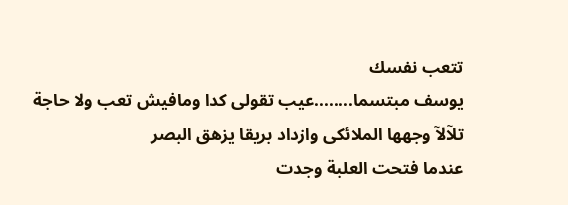تتعب نفسك
يوسف مبتسما........عيب تقولى كدا ومافيش تعب ولا حاجة
تلآلآ وجهها الملائكى وازداد بريقا يزهق البصر
عندما فتحت العلبة وجدت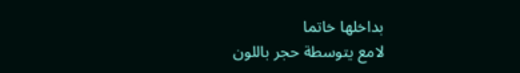بداخلها خاتما
لامع يتوسطة حجر باللون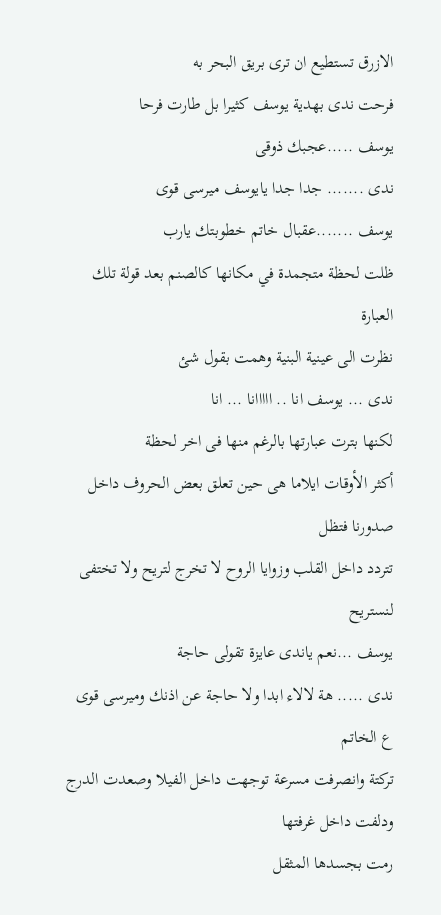الازرق تستطيع ان ترى بريق البحر به
فرحت ندى بهدية يوسف كثيرا بل طارت فرحا
يوسف .....عجبك ذوقى
ندى ....... جدا جدا يايوسف ميرسى قوى
يوسف .......عقبال خاتم خطوبتك يارب
ظلت لحظة متجمدة في مكانها كالصنم بعد قولة تلك العبارة
نظرت الى عينية البنية وهمت بقول شئ
ندى ... يوسف انا .. ااااانا ... انا
لكنها بترت عبارتها بالرغم منها فى اخر لحظة
أكثر الأوقات ايلاما هى حين تعلق بعض الحروف داخل صدورنا فتظل
تتردد داخل القلب وزوايا الروح لا تخرج لتريح ولا تختفى لنستريح
يوسف ...نعم ياندى عايزة تقولى حاجة
ندى ..... هة لالاء ابدا ولا حاجة عن اذنك وميرسى قوى ع الخاتم
تركتة وانصرفت مسرعة توجهت داخل الفيلا وصعدت الدرج ودلفت داخل غرفتها
رمت بجسدها المثقل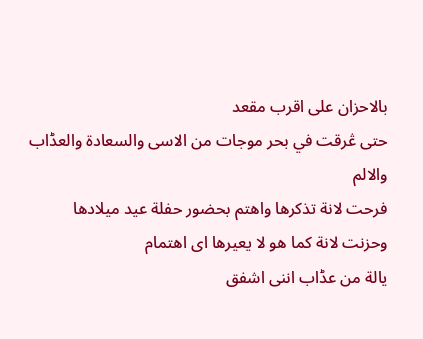بالاحزان على اقرب مقعد
حتى ڠرقت في بحر موجات من الاسى والسعادة والعڈاب والالم
فرحت لانة تذكرها واهتم بحضور حفلة عيد ميلادها
وحزنت لانة كما هو لا يعيرها اى اهتمام
يالة من عڈاب اننى اشفق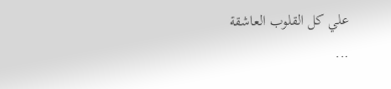علي كل القلوب العاشقة
...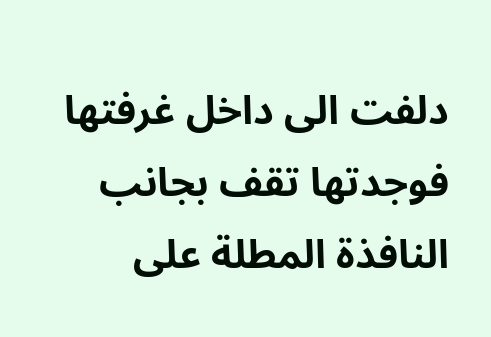دلفت الى داخل غرفتها فوجدتها تقف بجانب النافذة المطلة على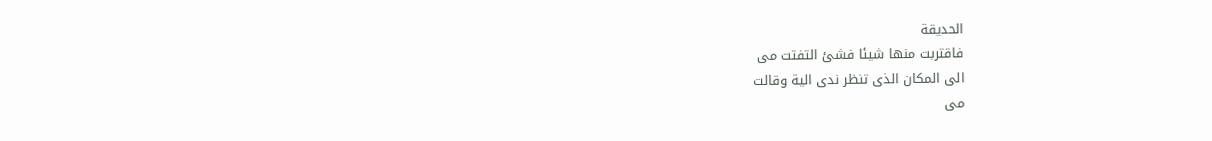الحديقة
فاقتربت منها شيئا فشئ التفتت مى
الى المكان الذى تنظر ندى الية وقالت
مى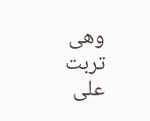وهى تربت على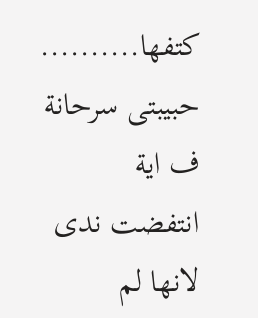كتفها.......... حبيبتى سرحانة ف اية
انتفضت ندى لانها لم